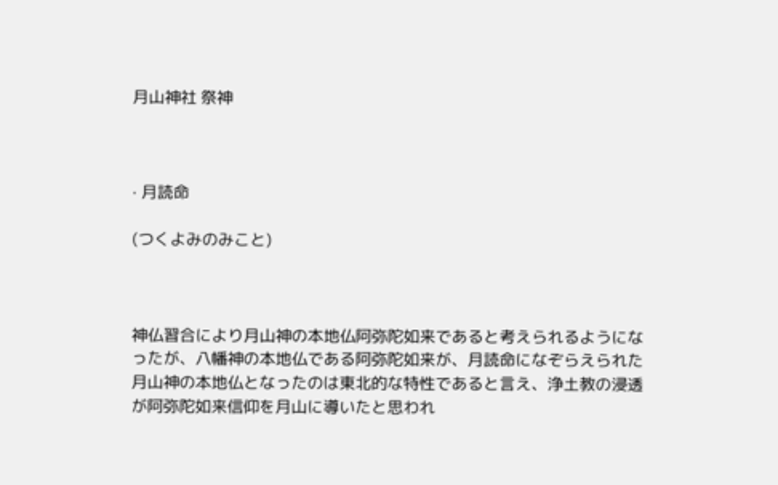月山神社 祭神



· 月読命

(つくよみのみこと)



神仏習合により月山神の本地仏阿弥陀如来であると考えられるようになったが、八幡神の本地仏である阿弥陀如来が、月読命になぞらえられた月山神の本地仏となったのは東北的な特性であると言え、浄土教の浸透が阿弥陀如来信仰を月山に導いたと思われ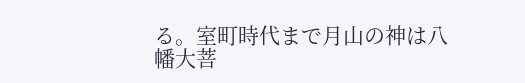る。室町時代まで月山の神は八幡大菩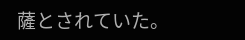薩とされていた。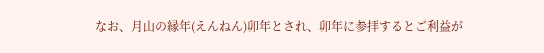なお、月山の縁年(えんねん)卯年とされ、卯年に参拝するとご利益が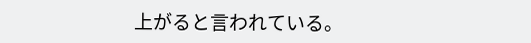上がると言われている。